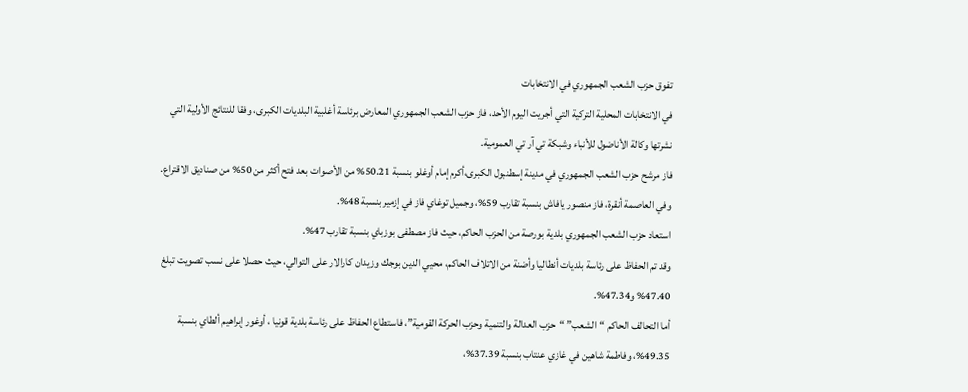تفوق حزب الشعب الجمهوري في الانتخابات
في الانتخابات المحلية التركية التي أجريت اليوم الأحد، فاز حزب الشعب الجمهوري المعارض برئاسة أغلبية البلديات الكبرى، وفقا للنتائج الأولية التي نشرتها وكالة الأناضول للأنباء وشبكة تي آر تي العمومية.
فاز مرشح حزب الشعب الجمهوري في مدينة إسطنبول الكبرى،أكرم إمام أوغلو بنسبة 50.21% من الأصوات بعد فتح أكثر من 50% من صناديق الاقتراع. وفي العاصمة أنقرة، فاز منصور يافاش بنسبة تقارب 59%، وجميل توغاي فاز في إزمير بنسبة 48%.
استعاد حزب الشعب الجمهوري بلدية بورصة من الحزب الحاكم، حيث فاز مصطفى بوزباي بنسبة تقارب 47%.
وقد تم الحفاظ على رئاسة بلديات أنطاليا وأضنة من الاتلاف الحاكم، محيي الدين بوجك وزيدان كارالار على التوالي، حيث حصلا على نسب تصويت تبلغ 47.40% و47.34%.
أما التحالف الحاكم “الشعب” “حزب العدالة والتنمية وحزب الحركة القومية”، فاستطاع الحفاظ على رئاسة بلدية قونيا ، أوغور إبراهيم ألطاي بنسبة 49.35%، وفاطمة شاهين في غازي عنتاب بنسبة 37.39%،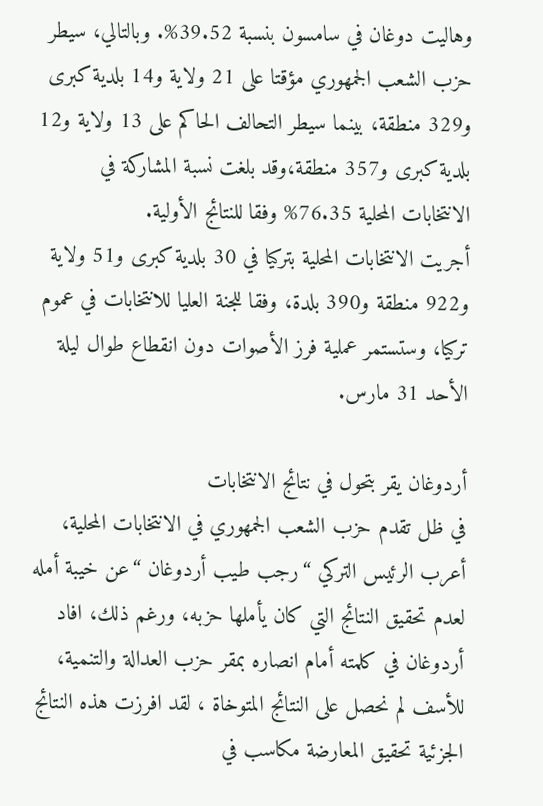وهاليت دوغان في سامسون بنسبة 39.52%. وبالتالي، سيطر حزب الشعب الجمهوري مؤقتا على 21 ولاية و14 بلدية كبرى و329 منطقة، بينما سيطر التحالف الحاكم على 13 ولاية و12 بلدية كبرى و357 منطقة،وقد بلغت نسبة المشاركة في الانتخابات المحلية 76.35% وفقا للنتائج الأولية.
أجريت الانتخابات المحلية بتركيا في 30 بلدية كبرى و51 ولاية و922 منطقة و390 بلدة، وفقا للجنة العليا للانتخابات في عموم تركيا، وستستمر عملية فرز الأصوات دون انقطاع طوال ليلة الأحد 31 مارس.

أردوغان يقر بتحول في نتائج الانتخابات
في ظل تقدم حزب الشعب الجمهوري في الانتخابات المحلية، أعرب الرئيس التركي “رجب طيب أردوغان “عن خيبة أمله لعدم تحقيق النتائج التي كان يأملها حزبه، ورغم ذلك، افاد أردوغان في كلمته أمام انصاره بمقر حزب العدالة والتنمية، للأسف لم نحصل على النتائج المتوخاة ، لقد افرزت هذه النتائج الجزئية تحقيق المعارضة مكاسب في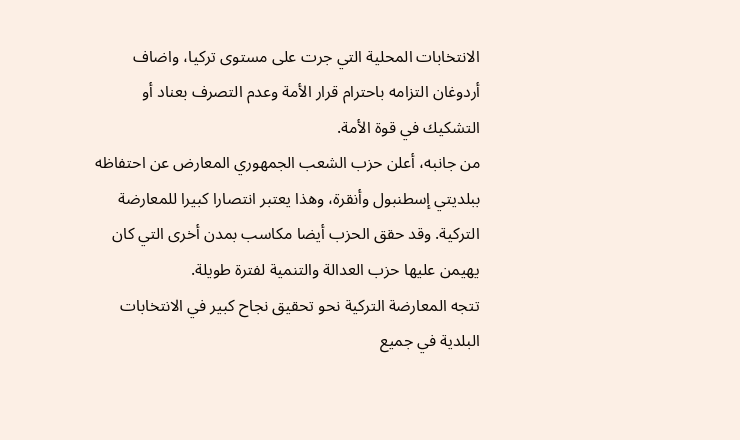الانتخابات المحلية التي جرت على مستوى تركيا، واضاف
أردوغان التزامه باحترام قرار الأمة وعدم التصرف بعناد أو التشكيك في قوة الأمة.
من جانبه، أعلن حزب الشعب الجمهوري المعارض عن احتفاظه ببلديتي إسطنبول وأنقرة، وهذا يعتبر انتصارا كبيرا للمعارضة التركية. وقد حقق الحزب أيضا مكاسب بمدن أخرى التي كان يهيمن عليها حزب العدالة والتنمية لفترة طويلة.
تتجه المعارضة التركية نحو تحقيق نجاح كبير في الانتخابات البلدية في جميع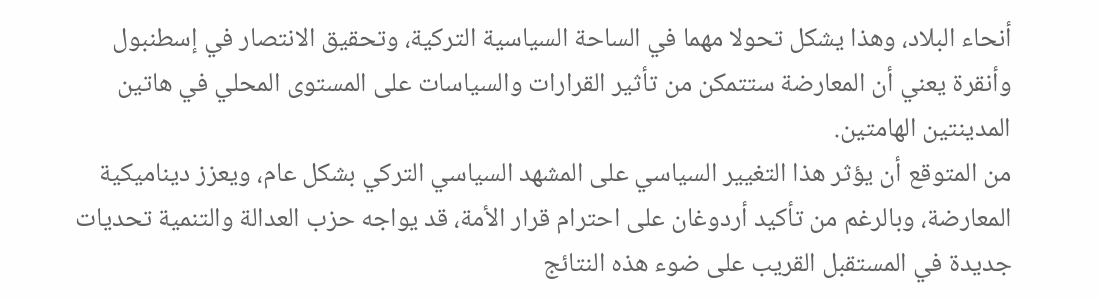أنحاء البلاد، وهذا يشكل تحولا مهما في الساحة السياسية التركية، وتحقيق الانتصار في إسطنبول وأنقرة يعني أن المعارضة ستتمكن من تأثير القرارات والسياسات على المستوى المحلي في هاتين المدينتين الهامتين.
من المتوقع أن يؤثر هذا التغيير السياسي على المشهد السياسي التركي بشكل عام، ويعزز ديناميكية المعارضة، وبالرغم من تأكيد أردوغان على احترام قرار الأمة، قد يواجه حزب العدالة والتنمية تحديات جديدة في المستقبل القريب على ضوء هذه النتائج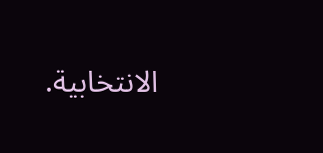الانتخابية.